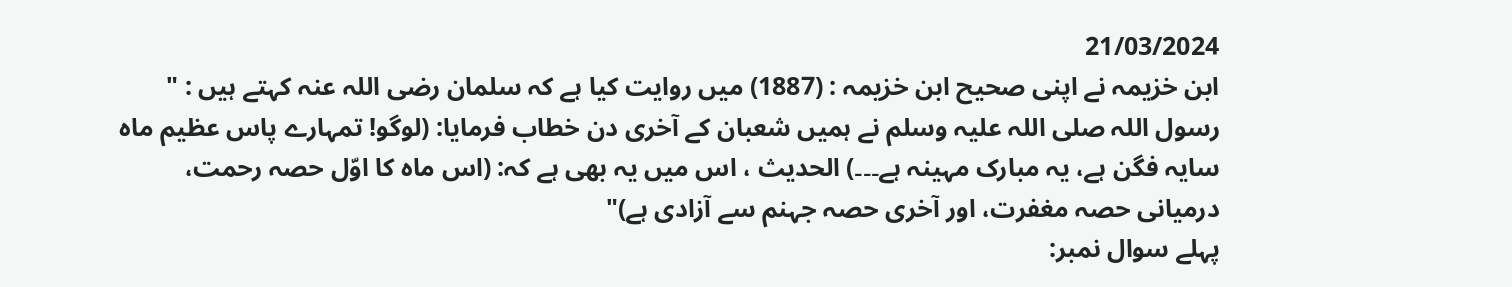21/03/2024
ابن خزیمہ نے اپنی صحیح ابن خزیمہ : (1887) میں روایت کیا ہے کہ سلمان رضی اللہ عنہ کہتے ہیں : " رسول اللہ صلی اللہ علیہ وسلم نے ہمیں شعبان کے آخری دن خطاب فرمایا: (لوگو! تمہارے پاس عظیم ماہ سایہ فگن ہے، یہ مبارک مہینہ ہے۔۔۔) الحدیث ، اس میں یہ بھی ہے کہ: (اس ماہ کا اوّل حصہ رحمت، درمیانی حصہ مغفرت، اور آخری حصہ جہنم سے آزادی ہے)"
پہلے سوال نمبر: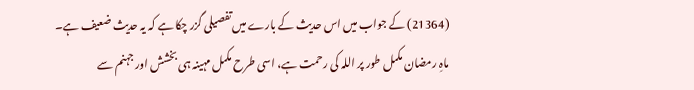(21364) کے جواب میں اس حدیث کے بارے میں تفصیلی گزر چکا ہے کہ یہ حدیث ضعیف ہے۔
ماہِ رمضان مکمل طور پر اللہ کی رحمت ہے، اسی طرح مکمل مہینہ ہی بخشش اور جہنم سے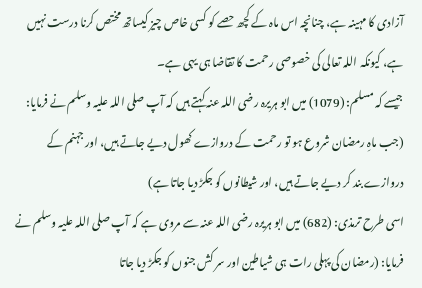آزادی کا مہینہ ہے، چنانچہ اس ماہ کے کچھ حصے کو کسی خاص چیز کیساتھ مختص کرنا درست نہیں ہے، کیونکہ اللہ تعالی کی خصوصی رحمت کا تقاضا ہی یہی ہے۔
جیسے کہ مسلم: (1079) میں ابو ہریرہ رضی اللہ عنہ کہتے ہیں کہ آپ صلی اللہ علیہ وسلم نے فرمایا: (جب ماہِ رمضان شروع ہو تو رحمت کے دروازے کھول دیے جاتے ہیں، اور جہنم کے دروازے بند کر دیے جاتے ہیں، اور شیطانوں کو جکڑ دیا جاتا ہے)
اسی طرح ترمذی: (682) میں ابو ہریرہ رضی اللہ عنہ سے مروی ہے کہ آپ صلی اللہ علیہ وسلم نے فرمایا: (رمضان کی پہلی رات ہی شیاطین اور سر کش جنوں کو جکڑ دیا جاتا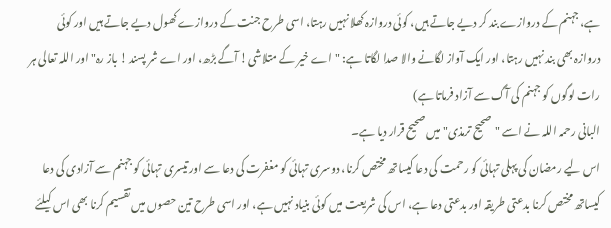ہے، جہنم کے دروازے بند کر دیے جاتے ہیں، کوئی دروازہ کھلا نہیں رہتا، اسی طرح جنت کے دروازے کھول دیے جاتے ہیں اور کوئی دروازہ بھی بند نہیں رہتا، اور ایک آواز لگانے والا صدا لگاتا ہے: "اے خیر کے متلاشی! آگے بڑھ، اور اے شر پسند ! باز رہ" اور اللہ تعالی ہر رات لوگوں کو جہنم کی آگ سے آزاد فرماتا ہے)
البانی رحمہ اللہ نے اسے "صحیح ترمذی" میں صحیح قرار دیا ہے۔
اس لیے رمضان کی پہلی تہائی کو رحمت کی دعا کیساتھ مختص کرنا، دوسری تہائی کو مغفرت کی دعا سے اور تیسری تہائی کو جہنم سے آزادی کی دعا کیساتھ مختص کرنا بدعتی طریقہ اور بدعتی دعا ہے، اس کی شریعت میں کوئی بنیاد نہیں ہے، اور اسی طرح تین حصوں میں تقسیم کرنا بھی اس کیلئے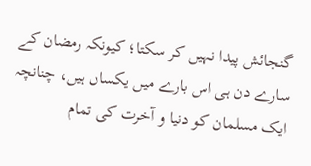گنجائش پیدا نہیں کر سکتا؛ کیونکہ رمضان کے سارے دن ہی اس بارے میں یکساں ہیں، چنانچہ ایک مسلمان کو دنیا و آخرت کی تمام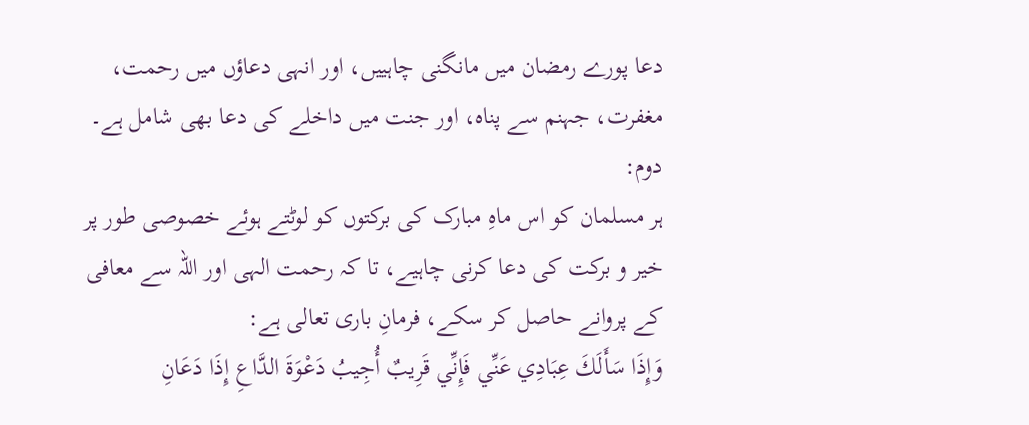دعا پورے رمضان میں مانگنی چاہییں، اور انہی دعاؤں میں رحمت، مغفرت، جہنم سے پناہ، اور جنت میں داخلے کی دعا بھی شامل ہے۔
دوم:
ہر مسلمان کو اس ماہِ مبارک کی برکتوں کو لوٹتے ہوئے خصوصی طور پر خیر و برکت کی دعا کرنی چاہیے، تا کہ رحمت الہی اور اللہ سے معافی کے پروانے حاصل کر سکے، فرمانِ باری تعالی ہے:
وَإِذَا سَأَلَكَ عِبَادِي عَنِّي فَإِنِّي قَرِيبٌ أُجِيبُ دَعْوَةَ الدَّاعِ إِذَا دَعَانِ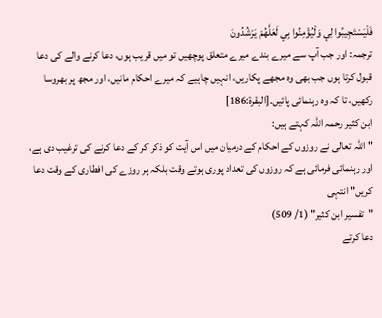فَلْيَسْتَجِيبُوا لِي وَلْيُؤْمِنُوا بِي لَعَلَّهُمْ يَرْشُدُونَ
ترجمہ: اور جب آپ سے میرے بندے میرے متعلق پوچھیں تو میں قریب ہوں، دعا کرنے والے کی دعا قبول کرتا ہوں جب بھی وہ مجھے پکاریں، انہیں چاہیے کہ میرے احکام مانیں، اور مجھ پر بھروسا رکھیں، تا کہ وہ رہنمائی پائیں۔[البقرة:186]
ابن کثیر رحمہ اللہ کہتے ہیں:
"اللہ تعالی نے روزوں کے احکام کے درمیان میں اس آیت کو ذکر کر کے دعا کرنے کی ترغیب دی ہے، اور رہنمائی فرمائی ہے کہ روزوں کی تعداد پوری ہوتے وقت بلکہ ہر روزے کی افطاری کے وقت دعا کریں" انتہی
"تفسیر ابن كثیر" (1/ 509)
دعا کرتے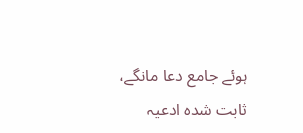ہوئے جامع دعا مانگے، ثابت شدہ ادعیہ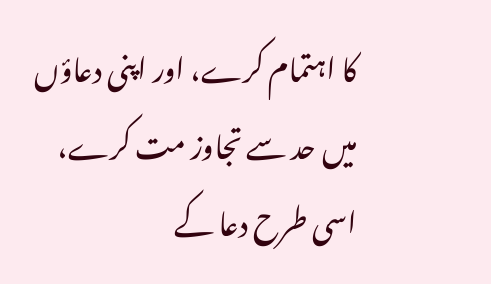کا اہتمام کرے، اور اپنی دعاؤں میں حد سے تجاوز مت کرے، اسی طرح دعا کے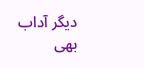دیگر آداب بھی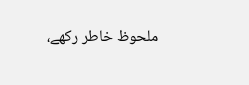ملحوظ خاطر رکھے،